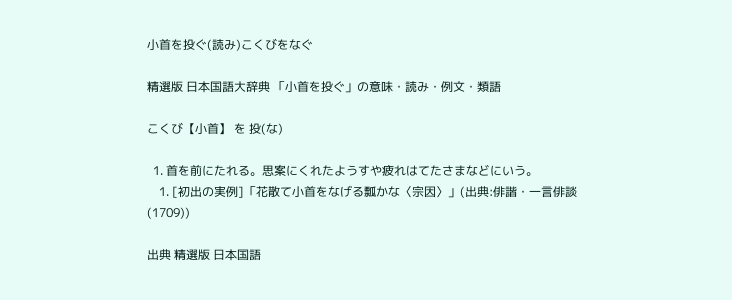小首を投ぐ(読み)こくびをなぐ

精選版 日本国語大辞典 「小首を投ぐ」の意味・読み・例文・類語

こくび【小首】 を 投(な)

  1. 首を前にたれる。思案にくれたようすや疲れはてたさまなどにいう。
    1. [初出の実例]「花散て小首をなげる瓢かな〈宗因〉」(出典:俳諧・一言俳談(1709))

出典 精選版 日本国語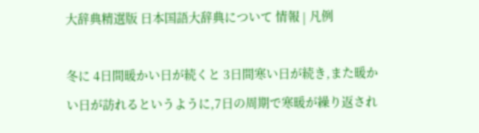大辞典精選版 日本国語大辞典について 情報 | 凡例

冬に 4日間暖かい日が続くと 3日間寒い日が続き,また暖かい日が訪れるというように,7日の周期で寒暖が繰り返され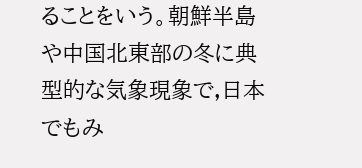ることをいう。朝鮮半島や中国北東部の冬に典型的な気象現象で,日本でもみ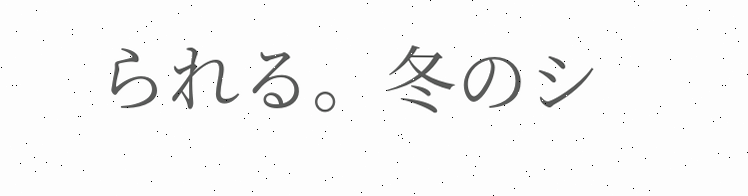られる。冬のシ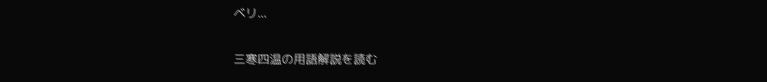ベリ...

三寒四温の用語解説を読む